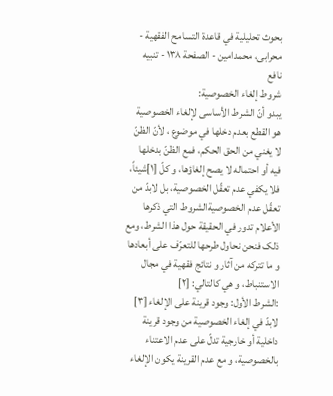بحوث تحلیلیة في قاعدة التسامح الفقهیة - محرابی، محمدامین - الصفحة ١٣٨ - تنبیه نافع
شروط إلغاء الخصوصیة:
یبدو أنّ الشرط الأساسی لإلغاء الخصوصیة هو القطع بعدم دخلها في موضوع ، لأنّ الظنّ لا یغني من الحق الحکم، فمع الظنّ بدخلها فیه أو احتماله لا یصح إلغاؤها، و کلّ [١]شیئاً، فلا یکفي عدم تعقّل الخصوصیة، بل لابدّ من تعقّل عدم الخصوصیةالشروط التي ذکرها الأعلام تدور في الحقیقة حول هذا الشرط، ومع ذلک فنحن نحاول طرحها للتعرّف علی أبعادها و ما تترکه من آثار و نتائج فقهیة في مجال الاستنباط، و هي کالتالي: [٢]
:الشرط الأول: وجود قرینة علی الإلغاء [٣]
لابدّ في إلغاء الخصوصیة من وجود قرینة داخلیة أو خارجیة تدلّ علی عدم الاعتناء بالخصوصیة، و مع عدم القرینة یکون الإلغاء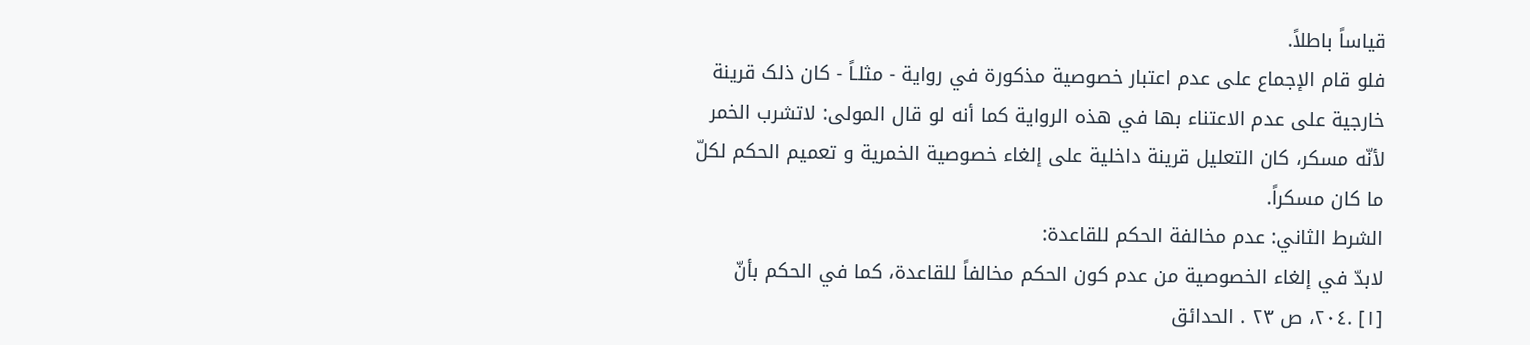قیاساً باطلاً.
فلو قام الإجماع علی عدم اعتبار خصوصیة مذکورة في روایة - مثلـاً - کان ذلک قرینة خارجیة علی عدم الاعتناء بها في هذه الروایة کما أنه لو قال المولی: لاتشرب الخمر لأنّه مسکر، کان التعلیل قرینة داخلیة علی إلغاء خصوصیة الخمریة و تعمیم الحکم لکلّ ما کان مسکراً.
الشرط الثاني: عدم مخالفة الحکم للقاعدة:
لابدّ في إلغاء الخصوصیة من عدم کون الحکم مخالفاً للقاعدة، کما في الحکم بأنّ
[١] .٢٠٤، ص ٢٣ . الحدائق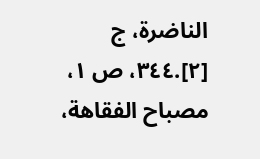الناضرة، ج
[٢].٣٤٤، ص ١، مصباح الفقاهة،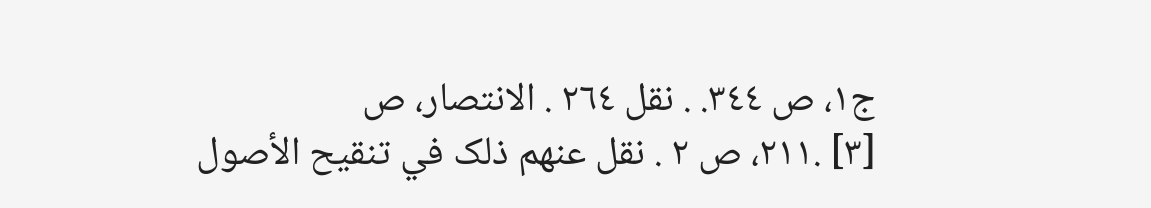ج١، ص ٣٤٤. . نقل ٢٦٤ . الانتصار، ص
[٣] .٢١١، ص ٢ . نقل عنهم ذلک في تنقیح الأصول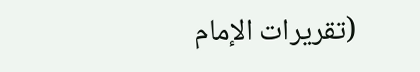(تقریرات الإمام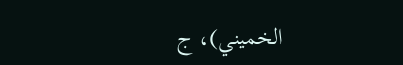الخمیني)، ج